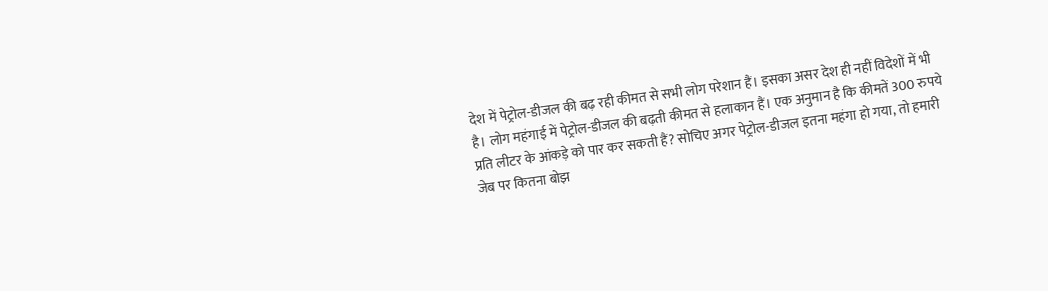देश में पेट्रोल-डीजल की बढ़ रही कीमत से सभी लोग परेशान हैं। इसका असर देश ही नहीं विदेशों में भी है। लोग महंगाई में पेट्रोल-डीजल की बढ़ती कीमत से हलाकान हैं। एक अनुमान है कि कीमतें 300 रुपये प्रति लीटर के आंकड़े को पार कर सकती हैं? सोचिए अगर पेट्रोल-डीजल इतना महंगा हो गया, तो हमारी जेब पर कितना बोझ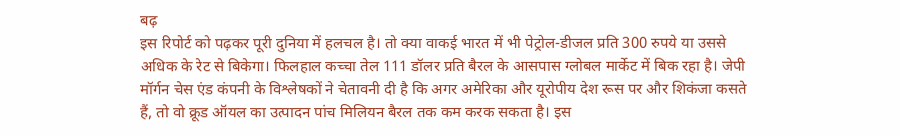बढ़
इस रिपोर्ट को पढ़कर पूरी दुनिया में हलचल है। तो क्या वाकई भारत में भी पेट्रोल-डीजल प्रति 300 रुपये या उससे अधिक के रेट से बिकेगा। फिलहाल कच्चा तेल 111 डॉलर प्रति बैरल के आसपास ग्लोबल मार्केट में बिक रहा है। जेपी मॉर्गन चेस एंड कंपनी के विश्लेषकों ने चेतावनी दी है कि अगर अमेरिका और यूरोपीय देश रूस पर और शिकंजा कसते हैं, तो वो क्रूड ऑयल का उत्पादन पांच मिलियन बैरल तक कम करक सकता है। इस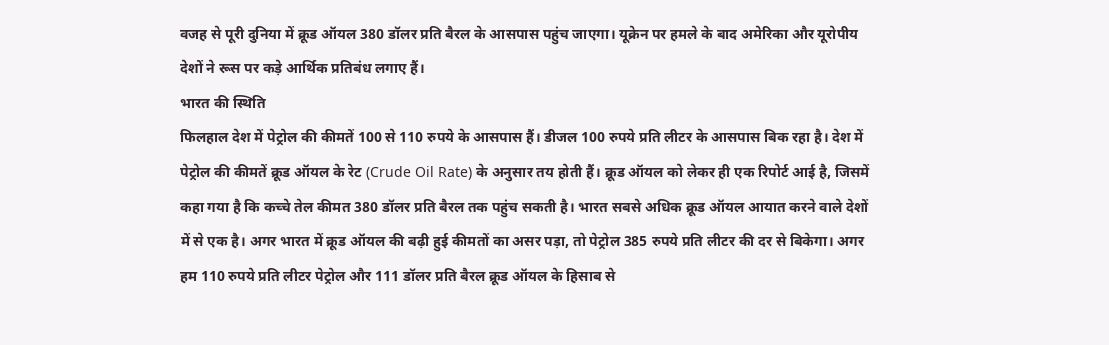वजह से पूरी दुनिया में क्रूड ऑयल 380 डॉलर प्रति बैरल के आसपास पहुंच जाएगा। यूक्रेन पर हमले के बाद अमेरिका और यूरोपीय देशों ने रूस पर कड़े आर्थिक प्रतिबंध लगाए हैं।
भारत की स्थिति
फिलहाल देश में पेट्रोल की कीमतें 100 से 110 रुपये के आसपास हैं। डीजल 100 रुपये प्रति लीटर के आसपास बिक रहा है। देश में पेट्रोल की कीमतें क्रूड ऑयल के रेट (Crude Oil Rate) के अनुसार तय होती हैं। क्रूड ऑयल को लेकर ही एक रिपोर्ट आई है, जिसमें कहा गया है कि कच्चे तेल कीमत 380 डॉलर प्रति बैरल तक पहुंच सकती है। भारत सबसे अधिक क्रूड ऑयल आयात करने वाले देशों में से एक है। अगर भारत में क्रूड ऑयल की बढ़ी हुई कीमतों का असर पड़ा, तो पेट्रोल 385 रुपये प्रति लीटर की दर से बिकेगा। अगर हम 110 रुपये प्रति लीटर पेट्रोल और 111 डॉलर प्रति बैरल क्रूड ऑयल के हिसाब से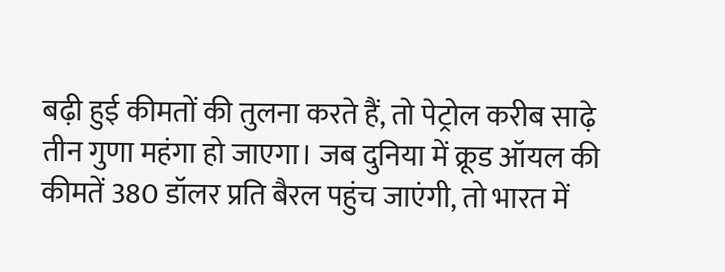बढ़ी हुई कीमतों की तुलना करते हैं, तो पेट्रोल करीब साढ़े तीन गुणा महंगा हो जाएगा। जब दुनिया में क्रूड ऑयल की कीमतें 380 डॉलर प्रति बैरल पहुंच जाएंगी, तो भारत में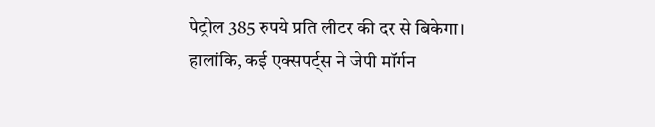पेट्रोल 385 रुपये प्रति लीटर की दर से बिकेगा। हालांकि, कई एक्सपर्ट्स ने जेपी मॉर्गन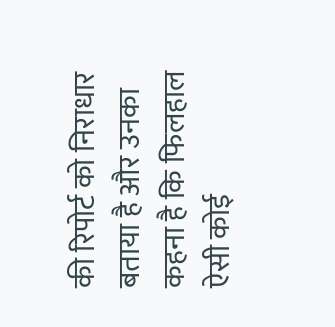की रिपोर्ट को निराधार बताया है और उनका कहना है कि फिलहाल ऐसी कोई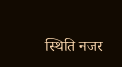स्थिति नजर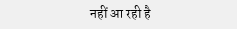नहीं आ रही है